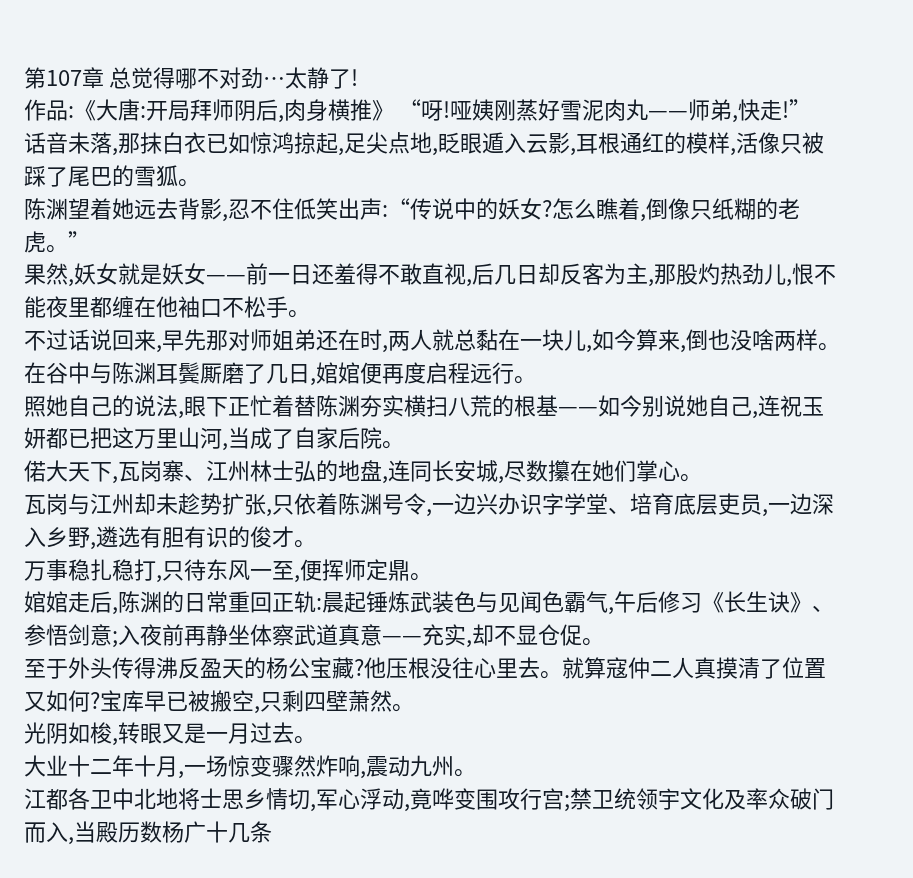第107章 总觉得哪不对劲…太静了!
作品:《大唐:开局拜师阴后,肉身横推》 “呀!哑姨刚蒸好雪泥肉丸——师弟,快走!”
话音未落,那抹白衣已如惊鸿掠起,足尖点地,眨眼遁入云影,耳根通红的模样,活像只被踩了尾巴的雪狐。
陈渊望着她远去背影,忍不住低笑出声:“传说中的妖女?怎么瞧着,倒像只纸糊的老虎。”
果然,妖女就是妖女——前一日还羞得不敢直视,后几日却反客为主,那股灼热劲儿,恨不能夜里都缠在他袖口不松手。
不过话说回来,早先那对师姐弟还在时,两人就总黏在一块儿,如今算来,倒也没啥两样。
在谷中与陈渊耳鬓厮磨了几日,婠婠便再度启程远行。
照她自己的说法,眼下正忙着替陈渊夯实横扫八荒的根基——如今别说她自己,连祝玉妍都已把这万里山河,当成了自家后院。
偌大天下,瓦岗寨、江州林士弘的地盘,连同长安城,尽数攥在她们掌心。
瓦岗与江州却未趁势扩张,只依着陈渊号令,一边兴办识字学堂、培育底层吏员,一边深入乡野,遴选有胆有识的俊才。
万事稳扎稳打,只待东风一至,便挥师定鼎。
婠婠走后,陈渊的日常重回正轨:晨起锤炼武装色与见闻色霸气,午后修习《长生诀》、参悟剑意;入夜前再静坐体察武道真意——充实,却不显仓促。
至于外头传得沸反盈天的杨公宝藏?他压根没往心里去。就算寇仲二人真摸清了位置又如何?宝库早已被搬空,只剩四壁萧然。
光阴如梭,转眼又是一月过去。
大业十二年十月,一场惊变骤然炸响,震动九州。
江都各卫中北地将士思乡情切,军心浮动,竟哗变围攻行宫;禁卫统领宇文化及率众破门而入,当殿历数杨广十几条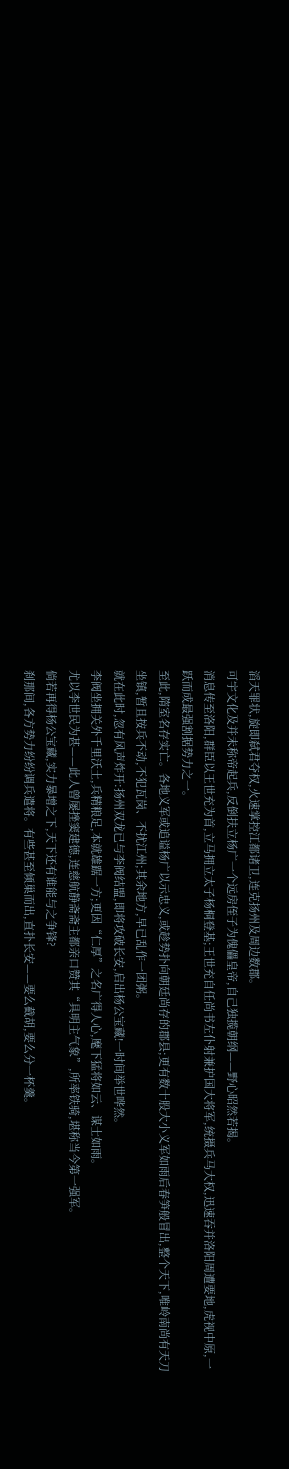滔天罪状,旋即弑君夺权,火速掌控江都诸卫,连克扬州及周边数郡。
可宇文化及并未称帝起兵,反倒扶立杨广一个远房侄子为傀儡皇帝,自己独揽朝纲——野心昭然若揭。
消息传至洛阳,群臣以王世充为首,立马拥立太子杨桐登基;王世充自任尚书左仆射兼护国大将军,统摄兵马大权,迅速吞并洛阳周遭要地,虎视中原,一跃而成最强割据势力之一。
至此,隋室名存实亡。各地义军或追谥杨广以示忠义,或趁势扑向朝廷尚存的郡县;更有数十股大小义军如雨后春笋般冒出,整个天下,唯岭南尚有天刀坐镇,暂且按兵不动,不犯瓦岗、不扰江州;其余地方,早已乱作一团粥。
就在此时,忽有风声炸开:扬州双龙已与李阀结盟,即将攻破长安,启出杨公宝藏!一时间举世哗然。
李阀坐拥关外千里沃土,兵精粮足,本就雄踞一方;更因“仁厚”之名广得人心,麾下猛将如云、谋士如雨。
尤以李世民为甚——此人曾屡挫窦建德,连慈航静斋斋主都亲口赞其“具明主气象”,所率铁骑,堪称当今第一强军。
倘若再得杨公宝藏,实力暴增之下,天下还有谁能与之争锋?
刹那间,各方势力纷纷调兵遣将。有些甚至倾巢而出,直扑长安——要么截胡,要么分一杯羹。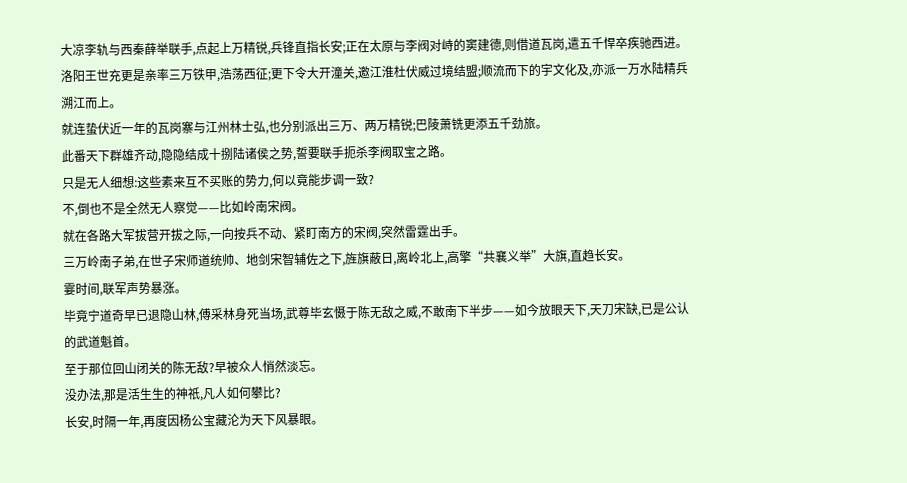大凉李轨与西秦薛举联手,点起上万精锐,兵锋直指长安;正在太原与李阀对峙的窦建德,则借道瓦岗,遣五千悍卒疾驰西进。
洛阳王世充更是亲率三万铁甲,浩荡西征;更下令大开潼关,邀江淮杜伏威过境结盟;顺流而下的宇文化及,亦派一万水陆精兵溯江而上。
就连蛰伏近一年的瓦岗寨与江州林士弘,也分别派出三万、两万精锐;巴陵萧铣更添五千劲旅。
此番天下群雄齐动,隐隐结成十捌陆诸侯之势,誓要联手扼杀李阀取宝之路。
只是无人细想:这些素来互不买账的势力,何以竟能步调一致?
不,倒也不是全然无人察觉——比如岭南宋阀。
就在各路大军拔营开拔之际,一向按兵不动、紧盯南方的宋阀,突然雷霆出手。
三万岭南子弟,在世子宋师道统帅、地剑宋智辅佐之下,旌旗蔽日,离岭北上,高擎“共襄义举”大旗,直趋长安。
霎时间,联军声势暴涨。
毕竟宁道奇早已退隐山林,傅采林身死当场,武尊毕玄慑于陈无敌之威,不敢南下半步——如今放眼天下,天刀宋缺,已是公认的武道魁首。
至于那位回山闭关的陈无敌?早被众人悄然淡忘。
没办法,那是活生生的神祇,凡人如何攀比?
长安,时隔一年,再度因杨公宝藏沦为天下风暴眼。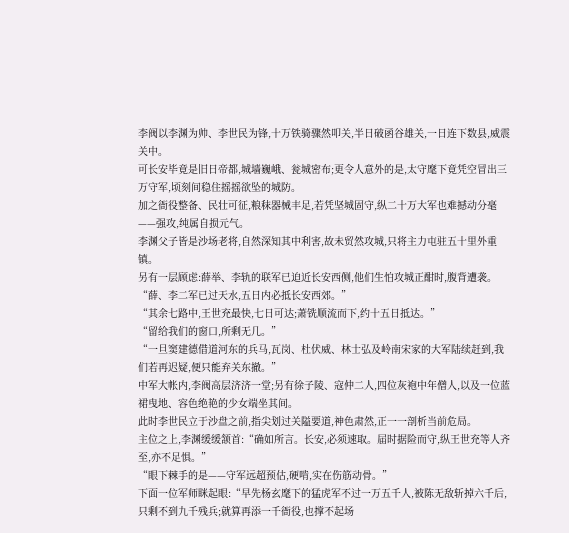李阀以李渊为帅、李世民为锋,十万铁骑骤然叩关,半日破函谷雄关,一日连下数县,威震关中。
可长安毕竟是旧日帝都,城墙巍峨、瓮城密布;更令人意外的是,太守麾下竟凭空冒出三万守军,顷刻间稳住摇摇欲坠的城防。
加之衙役整备、民壮可征,粮秣器械丰足,若凭坚城固守,纵二十万大军也难撼动分毫——强攻,纯属自损元气。
李渊父子皆是沙场老将,自然深知其中利害,故未贸然攻城,只将主力屯驻五十里外重镇。
另有一层顾虑:薛举、李轨的联军已迫近长安西侧,他们生怕攻城正酣时,腹背遭袭。
“薛、李二军已过天水,五日内必抵长安西郊。”
“其余七路中,王世充最快,七日可达;萧铣顺流而下,约十五日抵达。”
“留给我们的窗口,所剩无几。”
“一旦窦建德借道河东的兵马,瓦岗、杜伏威、林士弘及岭南宋家的大军陆续赶到,我们若再迟疑,便只能弃关东撤。”
中军大帐内,李阀高层济济一堂;另有徐子陵、寇仲二人,四位灰袍中年僧人,以及一位蓝裙曳地、容色绝艳的少女端坐其间。
此时李世民立于沙盘之前,指尖划过关隘要道,神色肃然,正一一剖析当前危局。
主位之上,李渊缓缓颔首:“确如所言。长安,必须速取。届时据险而守,纵王世充等人齐至,亦不足惧。”
“眼下棘手的是——守军远超预估,硬啃,实在伤筋动骨。”
下面一位军师眯起眼:“早先杨玄麾下的猛虎军不过一万五千人,被陈无敌斩掉六千后,只剩不到九千残兵;就算再添一千衙役,也撑不起场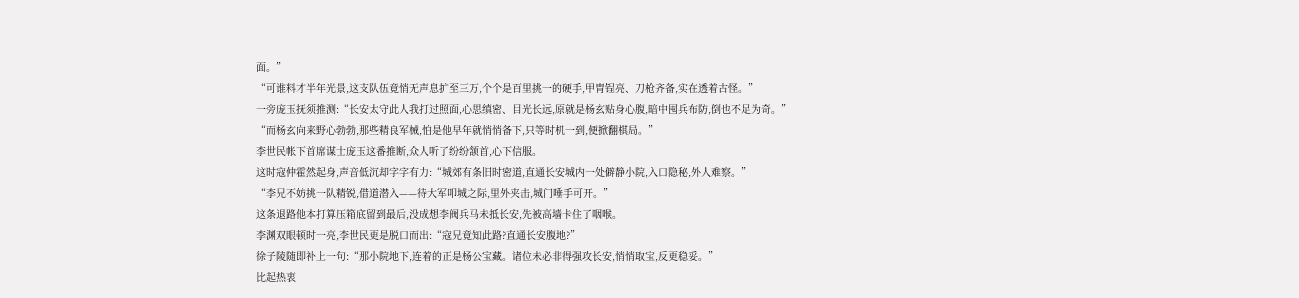面。”
“可谁料才半年光景,这支队伍竟悄无声息扩至三万,个个是百里挑一的硬手,甲胄锃亮、刀枪齐备,实在透着古怪。”
一旁庞玉抚须推测:“长安太守此人我打过照面,心思缜密、目光长远,原就是杨玄贴身心腹,暗中囤兵布防,倒也不足为奇。”
“而杨玄向来野心勃勃,那些精良军械,怕是他早年就悄悄备下,只等时机一到,便掀翻棋局。”
李世民帐下首席谋士庞玉这番推断,众人听了纷纷颔首,心下信服。
这时寇仲霍然起身,声音低沉却字字有力:“城郊有条旧时密道,直通长安城内一处僻静小院,入口隐秘,外人难察。”
“李兄不妨挑一队精锐,借道潜入——待大军叩城之际,里外夹击,城门唾手可开。”
这条退路他本打算压箱底留到最后,没成想李阀兵马未抵长安,先被高墙卡住了咽喉。
李渊双眼顿时一亮,李世民更是脱口而出:“寇兄竟知此路?直通长安腹地?”
徐子陵随即补上一句:“那小院地下,连着的正是杨公宝藏。诸位未必非得强攻长安,悄悄取宝,反更稳妥。”
比起热衷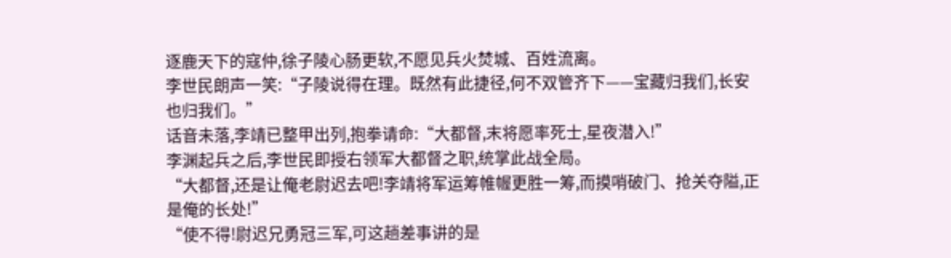逐鹿天下的寇仲,徐子陵心肠更软,不愿见兵火焚城、百姓流离。
李世民朗声一笑:“子陵说得在理。既然有此捷径,何不双管齐下——宝藏归我们,长安也归我们。”
话音未落,李靖已整甲出列,抱拳请命:“大都督,末将愿率死士,星夜潜入!”
李渊起兵之后,李世民即授右领军大都督之职,统掌此战全局。
“大都督,还是让俺老尉迟去吧!李靖将军运筹帷幄更胜一筹,而摸哨破门、抢关夺隘,正是俺的长处!”
“使不得!尉迟兄勇冠三军,可这趟差事讲的是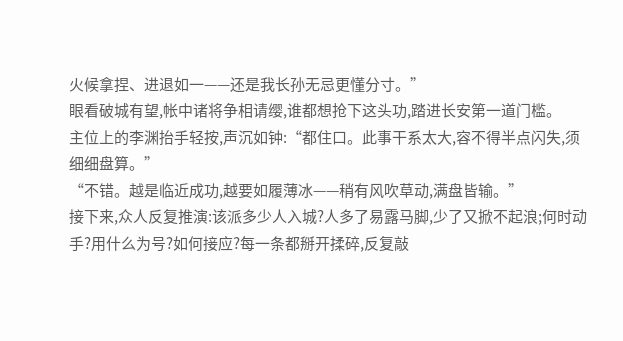火候拿捏、进退如一——还是我长孙无忌更懂分寸。”
眼看破城有望,帐中诸将争相请缨,谁都想抢下这头功,踏进长安第一道门槛。
主位上的李渊抬手轻按,声沉如钟:“都住口。此事干系太大,容不得半点闪失,须细细盘算。”
“不错。越是临近成功,越要如履薄冰——稍有风吹草动,满盘皆输。”
接下来,众人反复推演:该派多少人入城?人多了易露马脚,少了又掀不起浪;何时动手?用什么为号?如何接应?每一条都掰开揉碎,反复敲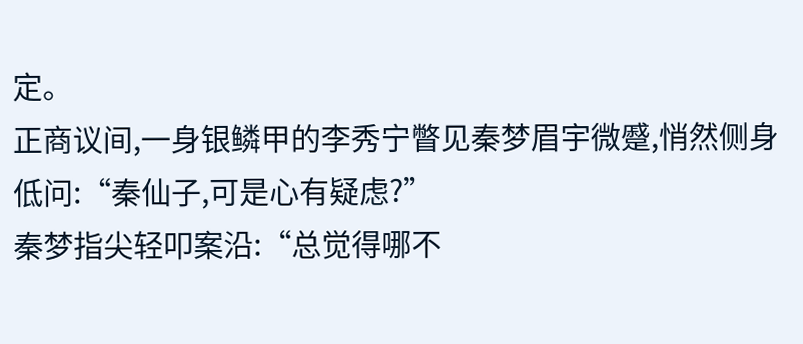定。
正商议间,一身银鳞甲的李秀宁瞥见秦梦眉宇微蹙,悄然侧身低问:“秦仙子,可是心有疑虑?”
秦梦指尖轻叩案沿:“总觉得哪不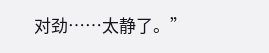对劲……太静了。”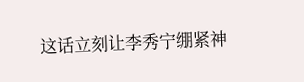这话立刻让李秀宁绷紧神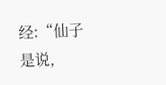经:“仙子是说,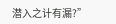潜入之计有漏?”